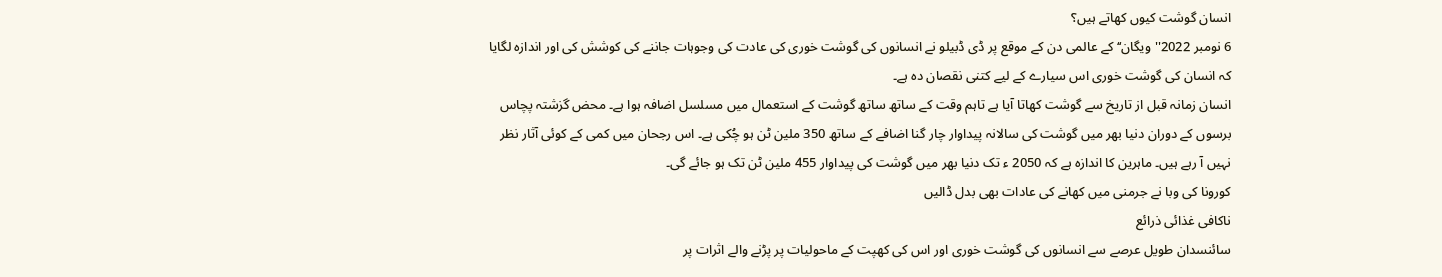انسان گوشت کیوں کھاتے ہیں؟
6 نومبر 2022''ویگان‘‘ کے عالمی دن کے موقع پر ڈی ڈبیلو نے انسانوں کی گوشت خوری کی عادت کی وجوہات جاننے کی کوشش کی اور اندازہ لگایا کہ انسان کی گوشت خوری اس سیارے کے لیے کتنی نقصان دہ ہے۔
انسان زمانہ قبل از تاریخ سے گوشت کھاتا آیا ہے تاہم وقت کے ساتھ ساتھ گوشت کے استعمال میں مسلسل اضافہ ہوا ہے۔ محض گزشتہ پچاس برسوں کے دوران دنیا بھر میں گوشت کی سالانہ پیداوار چار گنا اضافے کے ساتھ 350 ملین ٹن ہو چُکی ہے۔ اس رجحان میں کمی کے کوئی آثار نظر نہیں آ رہے ہیں۔ ماہرین کا اندازہ ہے کہ 2050 ء تک دنیا بھر میں گوشت کی پیداوار 455 ملین ٹن تک ہو جائے گی۔
کورونا کی وبا نے جرمنی میں کھانے کی عادات بھی بدل ڈالیں
ناکافی غذائی ذرائع
سائنسدان طویل عرصے سے انسانوں کی گوشت خوری اور اس کی کھپت کے ماحولیات پر پڑنے والے اثرات پر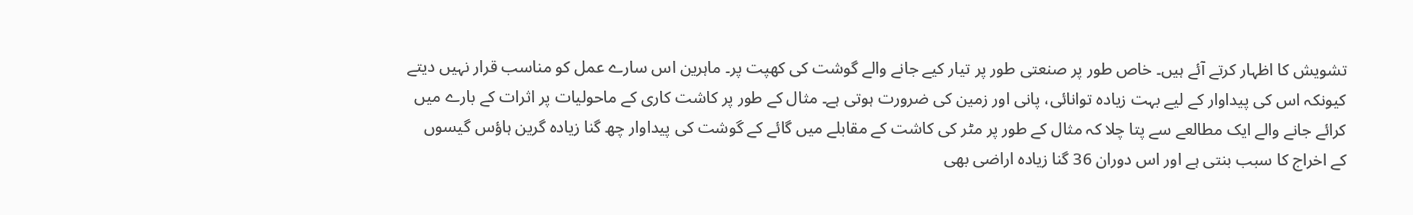تشویش کا اظہار کرتے آئے ہیں۔ خاص طور پر صنعتی طور پر تیار کیے جانے والے گوشت کی کھپت پر۔ ماہرین اس سارے عمل کو مناسب قرار نہیں دیتے کیونکہ اس کی پیداوار کے لیے بہت زیادہ توانائی، پانی اور زمین کی ضرورت ہوتی ہے۔ مثال کے طور پر کاشت کاری کے ماحولیات پر اثرات کے بارے میں کرائے جانے والے ایک مطالعے سے پتا چلا کہ مثال کے طور پر مٹر کی کاشت کے مقابلے میں گائے کے گوشت کی پیداوار چھ گنا زیادہ گرین ہاؤس گیسوں کے اخراج کا سبب بنتی ہے اور اس دوران 36 گنا زیادہ اراضی بھی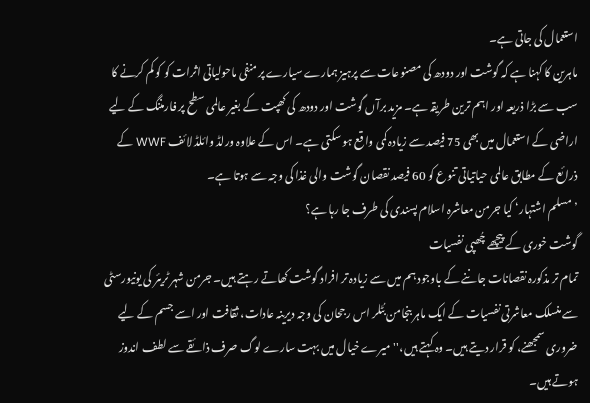استعمال کی جاتی ہے۔
ماہرین کا کہنا ہے کہ گوشت اور دودھ کی مصنوعات سے پرہیز ہمارے سیارے پر منفی ماحولیاتی اثرات کو کو کم کرنے کا سب سے بڑا ذریعہ اور اہم ترین طریقہ ہے۔ مزید برآں گوشت اور دودھ کی کھپت کے بغیر عالمی سطح پر فارمننگ کے لیے اراضی کے استعمال میں بھی 75 فیصد سے زیادہ کمی واقع ہو سکتی ہے۔ اس کے علاوہ ورلڈ وائلڈ لائف WWF کے ذرائع کے مطابق عالمی حیاتیاتی تنوع کو 60 فیصد نقصان گوشت والی غذا کی وجہ سے ہوتا ہے۔
’مسلم اشتہار‘ کیا جرمن معاشرہ اسلام پسندی کی طرف جا رہا ہے؟
گوشت خوری کے پیچھے چُھپی نفسیات
تمام تر مذکورہ نقصانات جاننے کے باوجود ہم میں سے زیادہ تر افراد گوشت کھاتے رہتے ہیں۔ جرمن شہر ٹریئر کی یونیورسٹی سے منسلک معاشرتی نفسیات کے ایک ماہر بنجامن بُٹلر اس رجحان کی وجہ دیرینہ عادات، ثقافت اور اسے جسم کے لیے ضروری سمجھنے، کو قرار دیتے ہیں۔ وہ کہتے ہیں،''میرے خیال میں بہت سارے لوگ صرف ذائقے سے لطف اندوز ہوتے ہیں۔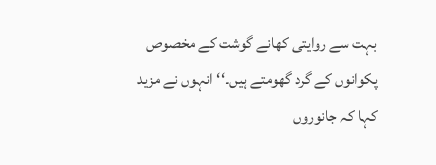بہت سے روایتی کھانے گوشت کے مخصوص پکوانوں کے گرد گھومتے ہیں۔‘‘ انہوں نے مزید کہا کہ جانوروں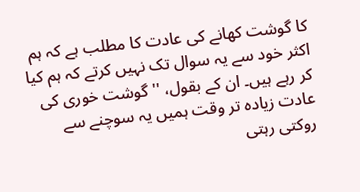کا گوشت کھانے کی عادت کا مطلب ہے کہ ہم اکثر خود سے یہ سوال تک نہیں کرتے کہ ہم کیا کر رہے ہیں۔ ان کے بقول، ''گوشت خوری کی عادت زیادہ تر وقت ہمیں یہ سوچنے سے روکتی رہتی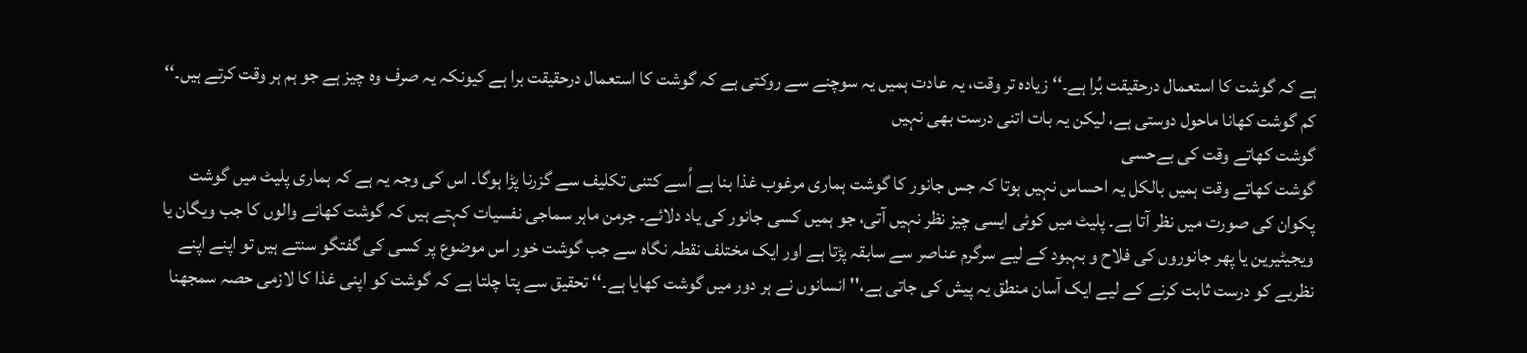ہے کہ گوشت کا استعمال درحقیقت بُرا ہے۔‘‘ زیادہ تر وقت، یہ عادت ہمیں یہ سوچنے سے روکتی ہے کہ گوشت کا استعمال درحقیقت برا ہے کیونکہ یہ صرف وہ چیز ہے جو ہم ہر وقت کرتے ہیں۔‘‘
کم گوشت کھانا ماحول دوستی ہے، لیکن یہ بات اتنی درست بھی نہیں
گوشت کھاتے وقت کی بےحسی
گوشت کھاتے وقت ہمیں بالکل یہ احساس نہیں ہوتا کہ جس جانور کا گوشت ہماری مرغوب غذا بنا ہے اُسے کتنی تکلیف سے گزرنا پڑا ہوگا۔ اس کی وجہ یہ ہے کہ ہماری پلیٹ میں گوشت پکوان کی صورت میں نظر آتا ہے۔ پلیٹ میں کوئی ایسی چیز نظر نہیں آتی، جو ہمیں کسی جانور کی یاد دلائے۔ جرمن ماہر سماجی نفسیات کہتے ہیں کہ گوشت کھانے والوں کا جب ویگان یا ویجیٹیرین یا پھر جانوروں کی فلاح و بہبود کے لیے سرگرم عناصر سے سابقہ پڑتا ہے اور ایک مختلف نقطہ نگاہ سے جب گوشت خور اس موضوع پر کسی کی گفتگو سنتے ہیں تو اپنے اپنے نظریے کو درست ثابت کرنے کے لیے ایک آسان منطق یہ پیش کی جاتی ہے،'' انسانوں نے ہر دور میں گوشت کھایا ہے۔‘‘ تحقیق سے پتا چلتا ہے کہ گوشت کو اپنی غذا کا لازمی حصہ سمجھنا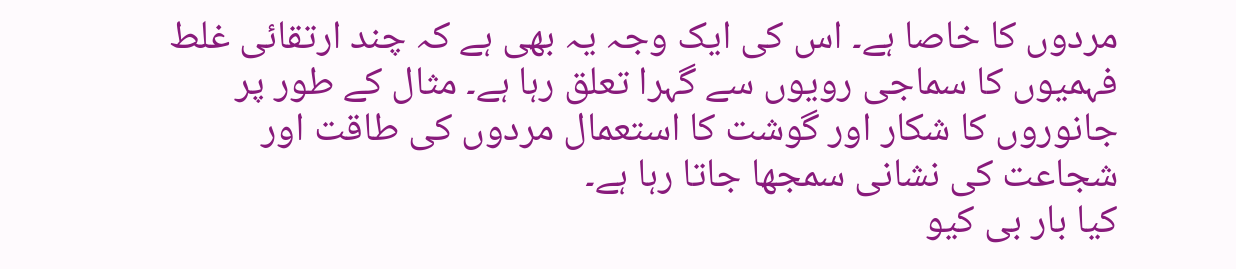مردوں کا خاصا ہے۔ اس کی ایک وجہ یہ بھی ہے کہ چند ارتقائی غلط فہمیوں کا سماجی رویوں سے گہرا تعلق رہا ہے۔ مثال کے طور پر جانوروں کا شکار اور گوشت کا استعمال مردوں کی طاقت اور شجاعت کی نشانی سمجھا جاتا رہا ہے۔
کیا بار بی کیو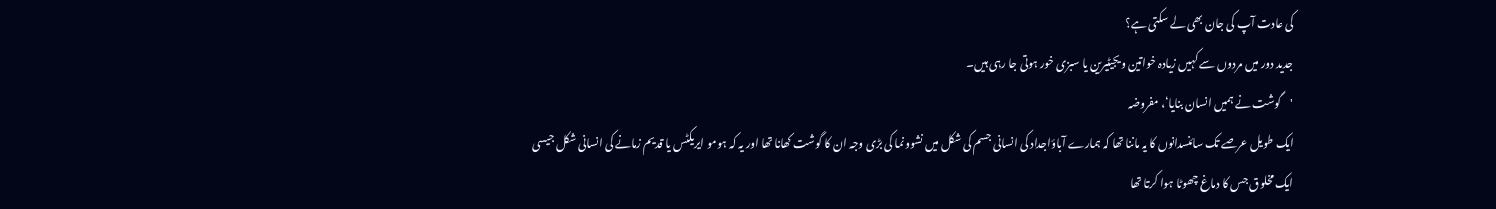کی عادت آپ کی جان بھی لے سکتی ہے؟
جدید دور میں مردوں سے کہیں زیادہ خواتین ویجیٹیرین یا سبزی خور ہوتی جا رہی ہیں۔
'گوشت نے ہمیں انسان بنایا‘، مفروضہ
ایک طویل عرصے تک سائنسدانوں کا یہ ماننا تھا کہ ہمارے آباؤاجداد کی انسانی جسم کی شکل میں نشوونما کی بڑی وجہ ان کا گوشت کھانا تھا اور یہ کہ ہومو ایریکٹس یا قدیم زمانے کی انسانی شکل جیسی ایک مخلوق جس کا دماغ چھوٹا ہوا کرتا تھا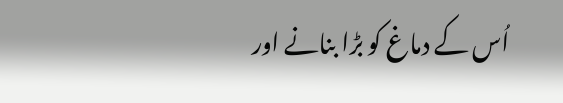اُس کے دماغ کو بڑا بنانے اور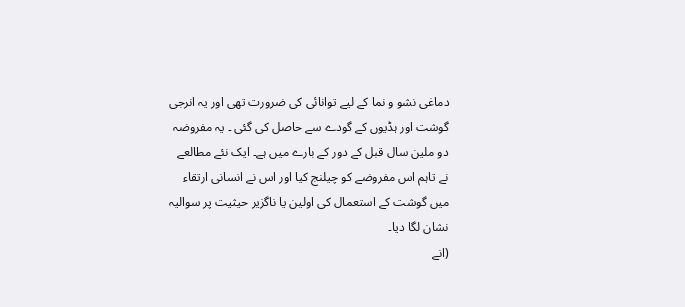دماغی نشو و نما کے لیے توانائی کی ضرورت تھی اور یہ انرجی گوشت اور ہڈیوں کے گودے سے حاصل کی گئی ۔ یہ مفروضہ دو ملین سال قبل کے دور کے بارے میں ہے۔ ایک نئے مطالعے نے تاہم اس مفروضے کو چیلنج کیا اور اس نے انسانی ارتقاء میں گوشت کے استعمال کی اولین یا ناگزیر حیثیت پر سوالیہ نشان لگا دیا۔
(انے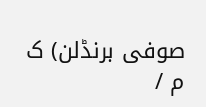صوفی برنڈلن) ک م /